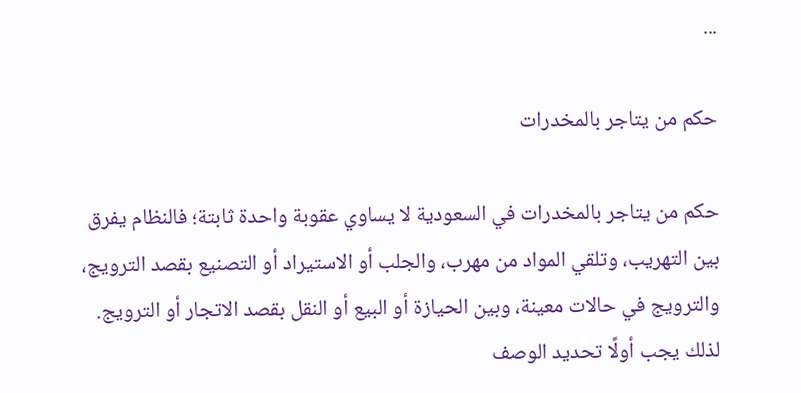...

حكم من يتاجر بالمخدرات

حكم من يتاجر بالمخدرات في السعودية لا يساوي عقوبة واحدة ثابتة؛ فالنظام يفرق بين التهريب، وتلقي المواد من مهرب، والجلب أو الاستيراد أو التصنيع بقصد الترويج، والترويج في حالات معينة، وبين الحيازة أو البيع أو النقل بقصد الاتجار أو الترويج. لذلك يجب أولًا تحديد الوصف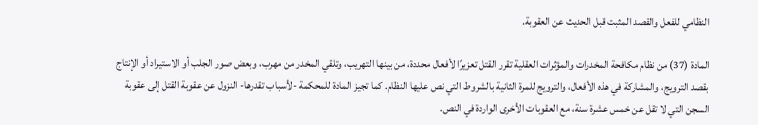النظامي للفعل والقصد المثبت قبل الحديث عن العقوبة.

المادة (37) من نظام مكافحة المخدرات والمؤثرات العقلية تقرر القتل تعزيرًا لأفعال محددة، من بينها التهريب، وتلقي المخدر من مهرب، وبعض صور الجلب أو الاستيراد أو الإنتاج بقصد الترويج، والمشاركة في هذه الأفعال، والترويج للمرة الثانية بالشروط التي نص عليها النظام. كما تجيز المادة للمحكمة -لأسباب تقدرها- النزول عن عقوبة القتل إلى عقوبة السجن التي لا تقل عن خمس عشرة سنة، مع العقوبات الأخرى الواردة في النص.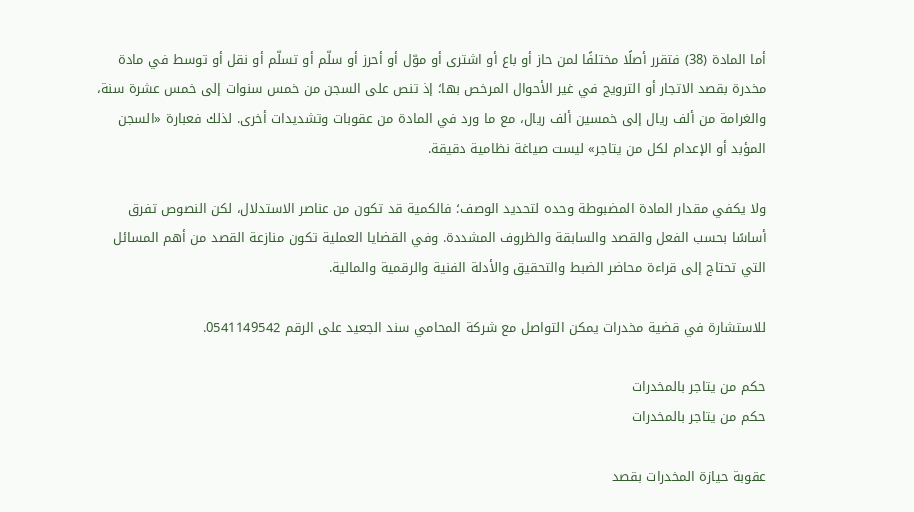أما المادة (38) فتقرر أصلًا مختلفًا لمن حاز أو باع أو اشترى أو موّل أو أحرز أو سلّم أو تسلّم أو نقل أو توسط في مادة مخدرة بقصد الاتجار أو الترويج في غير الأحوال المرخص بها؛ إذ تنص على السجن من خمس سنوات إلى خمس عشرة سنة، والغرامة من ألف ريال إلى خمسين ألف ريال، مع ما ورد في المادة من عقوبات وتشديدات أخرى. لذلك فعبارة «السجن المؤبد أو الإعدام لكل من يتاجر» ليست صياغة نظامية دقيقة.

ولا يكفي مقدار المادة المضبوطة وحده لتحديد الوصف؛ فالكمية قد تكون من عناصر الاستدلال، لكن النصوص تفرق أساسًا بحسب الفعل والقصد والسابقة والظروف المشددة. وفي القضايا العملية تكون منازعة القصد من أهم المسائل التي تحتاج إلى قراءة محاضر الضبط والتحقيق والأدلة الفنية والرقمية والمالية.

للاستشارة في قضية مخدرات يمكن التواصل مع شركة المحامي سند الجعيد على الرقم 0541149542.

حكم من يتاجر بالمخدرات
حكم من يتاجر بالمخدرات

عقوبة حيازة المخدرات بقصد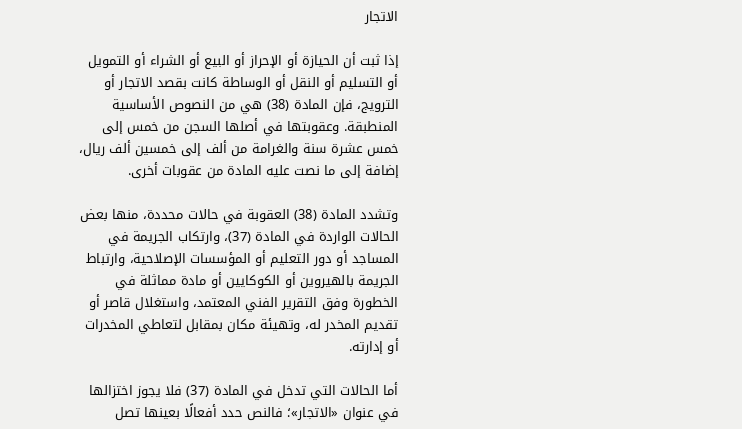الاتجار

إذا ثبت أن الحيازة أو الإحراز أو البيع أو الشراء أو التمويل أو التسليم أو النقل أو الوساطة كانت بقصد الاتجار أو الترويج، فإن المادة (38) هي من النصوص الأساسية المنطبقة. وعقوبتها في أصلها السجن من خمس إلى خمس عشرة سنة والغرامة من ألف إلى خمسين ألف ريال، إضافة إلى ما نصت عليه المادة من عقوبات أخرى.

وتشدد المادة (38) العقوبة في حالات محددة، منها بعض الحالات الواردة في المادة (37)، وارتكاب الجريمة في المساجد أو دور التعليم أو المؤسسات الإصلاحية، وارتباط الجريمة بالهيروين أو الكوكايين أو مادة مماثلة في الخطورة وفق التقرير الفني المعتمد، واستغلال قاصر أو تقديم المخدر له، وتهيئة مكان بمقابل لتعاطي المخدرات أو إدارته.

أما الحالات التي تدخل في المادة (37) فلا يجوز اختزالها في عنوان «الاتجار»؛ فالنص حدد أفعالًا بعينها تصل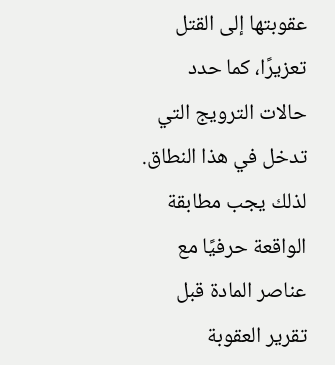عقوبتها إلى القتل تعزيرًا، كما حدد حالات الترويج التي تدخل في هذا النطاق. لذلك يجب مطابقة الواقعة حرفيًا مع عناصر المادة قبل تقرير العقوبة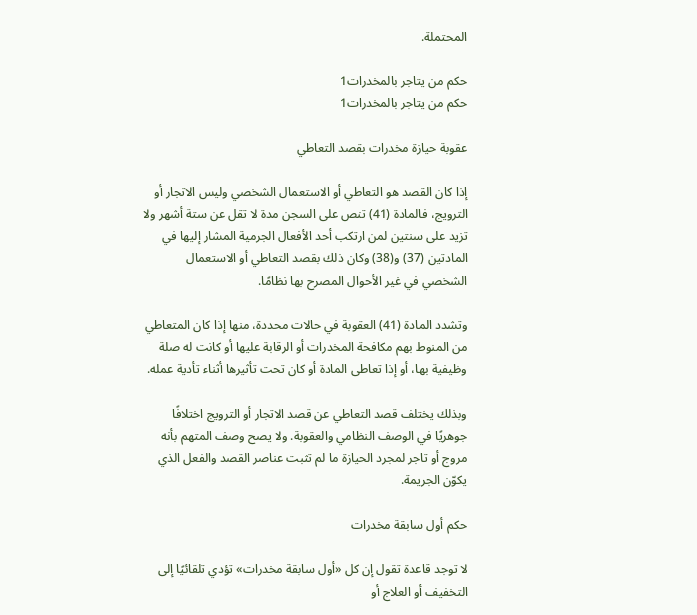المحتملة.

حكم من يتاجر بالمخدرات1
حكم من يتاجر بالمخدرات1

عقوبة حيازة مخدرات بقصد التعاطي

إذا كان القصد هو التعاطي أو الاستعمال الشخصي وليس الاتجار أو الترويج، فالمادة (41) تنص على السجن مدة لا تقل عن ستة أشهر ولا تزيد على سنتين لمن ارتكب أحد الأفعال الجرمية المشار إليها في المادتين (37) و(38) وكان ذلك بقصد التعاطي أو الاستعمال الشخصي في غير الأحوال المصرح بها نظامًا.

وتشدد المادة (41) العقوبة في حالات محددة، منها إذا كان المتعاطي من المنوط بهم مكافحة المخدرات أو الرقابة عليها أو كانت له صلة وظيفية بها، أو إذا تعاطى المادة أو كان تحت تأثيرها أثناء تأدية عمله.

وبذلك يختلف قصد التعاطي عن قصد الاتجار أو الترويج اختلافًا جوهريًا في الوصف النظامي والعقوبة. ولا يصح وصف المتهم بأنه مروج أو تاجر لمجرد الحيازة ما لم تثبت عناصر القصد والفعل الذي يكوّن الجريمة.

حكم أول سابقة مخدرات

لا توجد قاعدة تقول إن كل «أول سابقة مخدرات» تؤدي تلقائيًا إلى التخفيف أو العلاج أو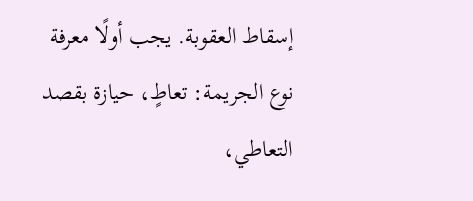إسقاط العقوبة. يجب أولًا معرفة نوع الجريمة: تعاطٍ، حيازة بقصد التعاطي،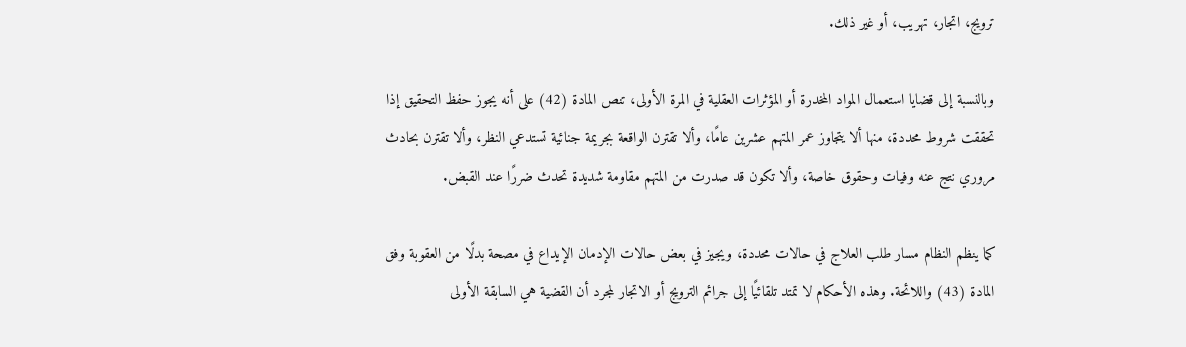ترويج، اتجار، تهريب، أو غير ذلك.

وبالنسبة إلى قضايا استعمال المواد المخدرة أو المؤثرات العقلية في المرة الأولى، تنص المادة (42) على أنه يجوز حفظ التحقيق إذا تحققت شروط محددة، منها ألا يتجاوز عمر المتهم عشرين عامًا، وألا تقترن الواقعة بجريمة جنائية تستدعي النظر، وألا تقترن بحادث مروري نتج عنه وفيات وحقوق خاصة، وألا تكون قد صدرت من المتهم مقاومة شديدة تحدث ضررًا عند القبض.

كما ينظم النظام مسار طلب العلاج في حالات محددة، ويجيز في بعض حالات الإدمان الإيداع في مصحة بدلًا من العقوبة وفق المادة (43) واللائحة. وهذه الأحكام لا تمتد تلقائيًا إلى جرائم الترويج أو الاتجار لمجرد أن القضية هي السابقة الأولى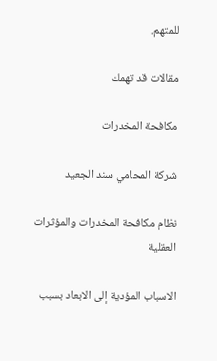للمتهم.

مقالات قد تهمك

مكافحة المخدرات

شركة المحامي سند الجعيد

نظام مكافحة المخدرات والمؤثرات العقلية

الاسباب المؤدية إلى الابعاد بسبب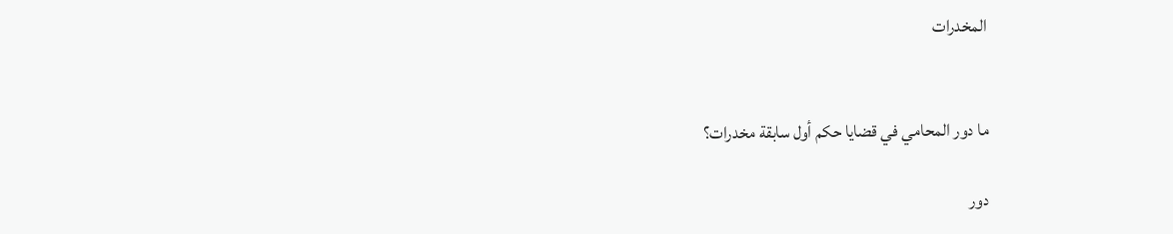المخدرات


ما دور المحامي في قضايا حكم أول سابقة مخدرات؟

دور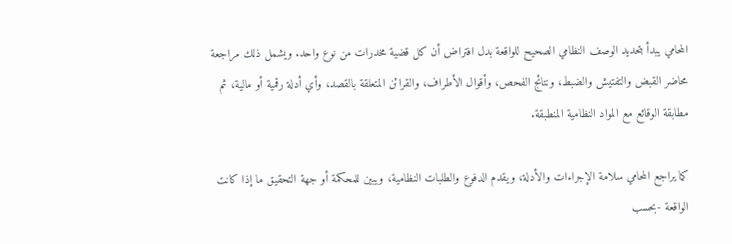المحامي يبدأ بتحديد الوصف النظامي الصحيح للواقعة بدل افتراض أن كل قضية مخدرات من نوع واحد. ويشمل ذلك مراجعة محاضر القبض والتفتيش والضبط، ونتائج الفحص، وأقوال الأطراف، والقرائن المتعلقة بالقصد، وأي أدلة رقمية أو مالية، ثم مطابقة الوقائع مع المواد النظامية المنطبقة.

كما يراجع المحامي سلامة الإجراءات والأدلة، ويقدم الدفوع والطلبات النظامية، ويبين للمحكمة أو جهة التحقيق ما إذا كانت الواقعة -بحسب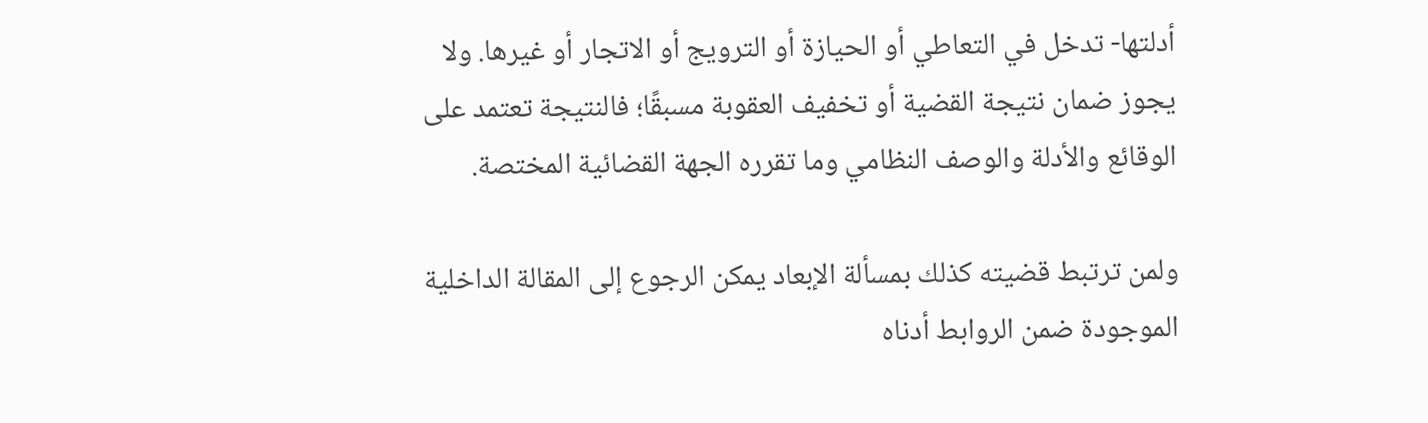أدلتها- تدخل في التعاطي أو الحيازة أو الترويج أو الاتجار أو غيرها. ولا يجوز ضمان نتيجة القضية أو تخفيف العقوبة مسبقًا؛ فالنتيجة تعتمد على الوقائع والأدلة والوصف النظامي وما تقرره الجهة القضائية المختصة.

ولمن ترتبط قضيته كذلك بمسألة الإبعاد يمكن الرجوع إلى المقالة الداخلية الموجودة ضمن الروابط أدناه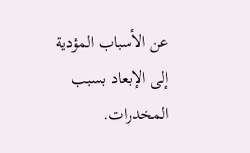عن الأسباب المؤدية إلى الإبعاد بسبب المخدرات.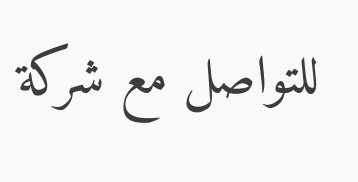للتواصل مع شركة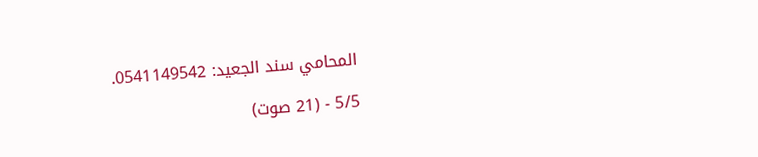المحامي سند الجعيد: 0541149542.

5/5 - (21 صوت)